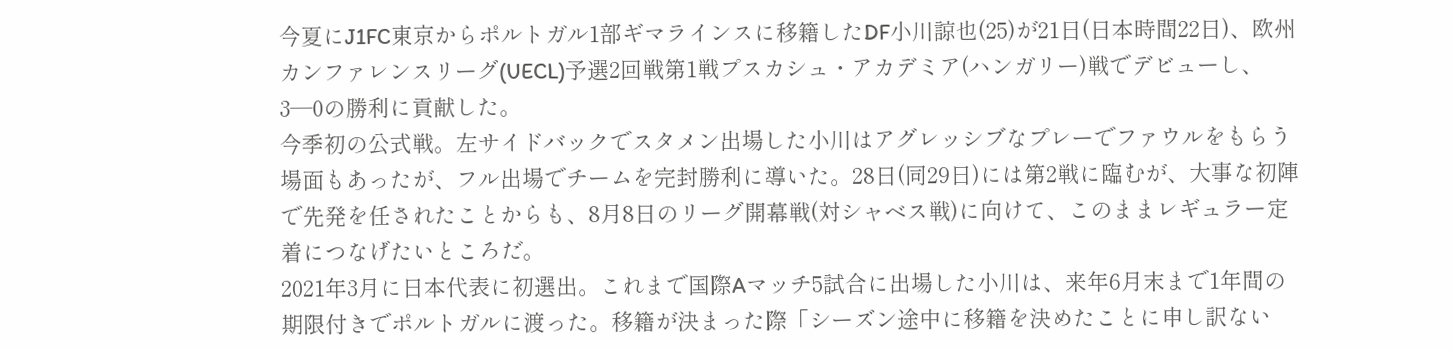今夏にJ1FC東京からポルトガル1部ギマラインスに移籍したDF小川諒也(25)が21日(日本時間22日)、欧州カンファレンスリーグ(UECL)予選2回戦第1戦プスカシュ・アカデミア(ハンガリー)戦でデビューし、3―0の勝利に貢献した。
今季初の公式戦。左サイドバックでスタメン出場した小川はアグレッシブなプレーでファウルをもらう場面もあったが、フル出場でチームを完封勝利に導いた。28日(同29日)には第2戦に臨むが、大事な初陣で先発を任されたことからも、8月8日のリーグ開幕戦(対シャベス戦)に向けて、このままレギュラー定着につなげたいところだ。
2021年3月に日本代表に初選出。これまで国際Aマッチ5試合に出場した小川は、来年6月末まで1年間の期限付きでポルトガルに渡った。移籍が決まった際「シーズン途中に移籍を決めたことに申し訳ない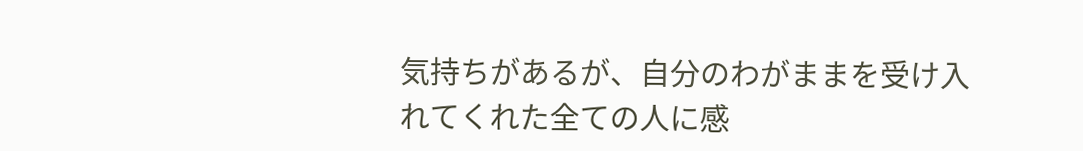気持ちがあるが、自分のわがままを受け入れてくれた全ての人に感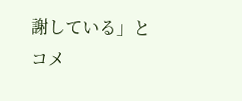謝している」とコメ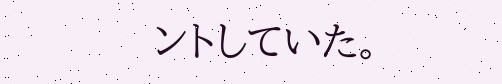ントしていた。